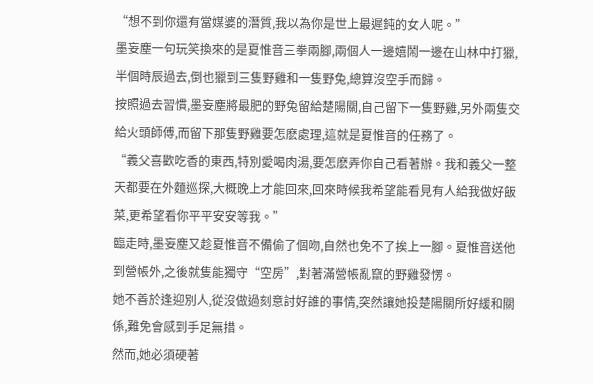“想不到你還有當媒婆的潛質,我以為你是世上最遲鈍的女人呢。”
墨妄塵一句玩笑換來的是夏惟音三拳兩腳,兩個人一邊嬉鬧一邊在山林中打獵,半個時辰過去,倒也獵到三隻野雞和一隻野兔,總算沒空手而歸。
按照過去習慣,墨妄塵將最肥的野兔留給楚陽關,自己留下一隻野雞,另外兩隻交給火頭師傅,而留下那隻野雞要怎麽處理,這就是夏惟音的任務了。
“義父喜歡吃香的東西,特別愛喝肉湯,要怎麽弄你自己看著辦。我和義父一整天都要在外麵巡探,大概晚上才能回來,回來時候我希望能看見有人給我做好飯菜,更希望看你平平安安等我。”
臨走時,墨妄塵又趁夏惟音不備偷了個吻,自然也免不了挨上一腳。夏惟音送他到營帳外,之後就隻能獨守“空房”,對著滿營帳亂竄的野雞發愣。
她不善於逢迎別人,從沒做過刻意討好誰的事情,突然讓她投楚陽關所好緩和關係,難免會感到手足無措。
然而,她必須硬著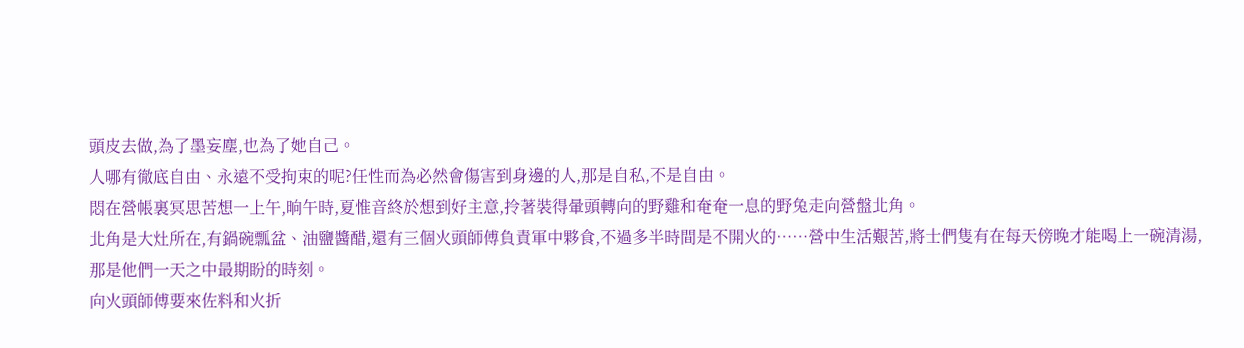頭皮去做,為了墨妄塵,也為了她自己。
人哪有徹底自由、永遠不受拘束的呢?任性而為必然會傷害到身邊的人,那是自私,不是自由。
悶在營帳裏冥思苦想一上午,晌午時,夏惟音終於想到好主意,拎著裝得暈頭轉向的野雞和奄奄一息的野兔走向營盤北角。
北角是大灶所在,有鍋碗瓢盆、油鹽醬醋,還有三個火頭師傅負責軍中夥食,不過多半時間是不開火的……營中生活艱苦,將士們隻有在每天傍晚才能喝上一碗清湯,那是他們一天之中最期盼的時刻。
向火頭師傅要來佐料和火折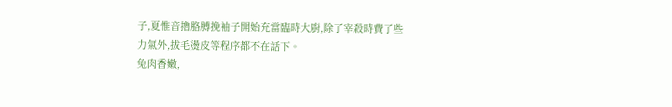子,夏惟音擼胳膊挽袖子開始充當臨時大廚,除了宰殺時費了些力氣外,拔毛燙皮等程序都不在話下。
兔肉香嫩,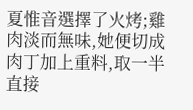夏惟音選擇了火烤;雞肉淡而無味,她便切成肉丁加上重料,取一半直接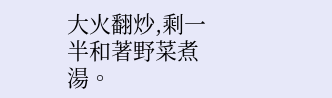大火翻炒,剩一半和著野菜煮湯。